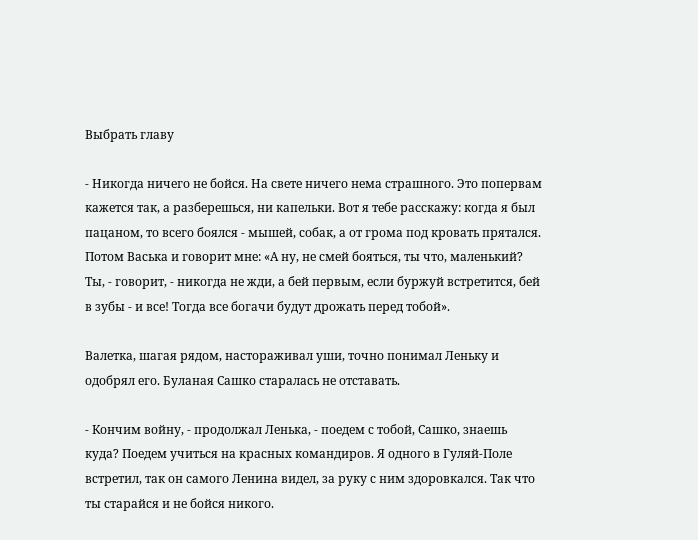Выбрать главу

- Никогда ничего не бойся. На свете ничего нема страшного. Это попервам кажется так, а разберешься, ни капельки. Вот я тебе расскажу: когда я был пацаном, то всего боялся - мышей, собак, а от грома под кровать прятался. Потом Васька и говорит мне: «А ну, не смей бояться, ты что, маленький? Ты, - говорит, - никогда не жди, а бей первым, если буржуй встретится, бей в зубы - и все! Тогда все богачи будут дрожать перед тобой».

Валетка, шагая рядом, настораживал уши, точно понимал Леньку и одобрял его. Буланая Сашко старалась не отставать.

- Кончим войну, - продолжал Ленька, - поедем с тобой, Сашко, знаешь куда? Поедем учиться на красных командиров. Я одного в Гуляй-Поле встретил, так он самого Ленина видел, за руку с ним здоровкался. Так что ты старайся и не бойся никого.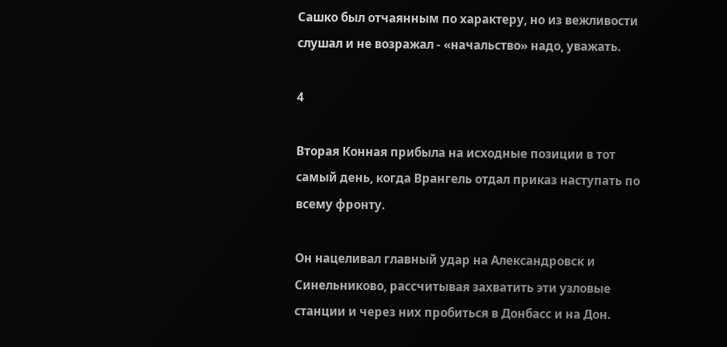Сашко был отчаянным по характеру, но из вежливости слушал и не возражал - «начальство» надо, уважать.

4

Вторая Конная прибыла на исходные позиции в тот самый день, когда Врангель отдал приказ наступать по всему фронту.

Он нацеливал главный удар на Александровск и Синельниково, рассчитывая захватить эти узловые станции и через них пробиться в Донбасс и на Дон.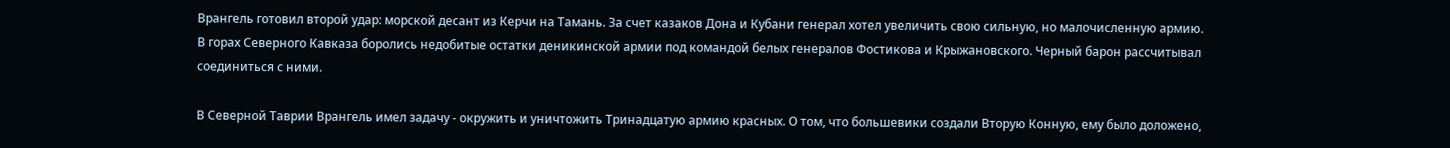Врангель готовил второй удар: морской десант из Керчи на Тамань. За счет казаков Дона и Кубани генерал хотел увеличить свою сильную, но малочисленную армию. В горах Северного Кавказа боролись недобитые остатки деникинской армии под командой белых генералов Фостикова и Крыжановского. Черный барон рассчитывал соединиться с ними.

В Северной Таврии Врангель имел задачу - окружить и уничтожить Тринадцатую армию красных. О том, что большевики создали Вторую Конную, ему было доложено,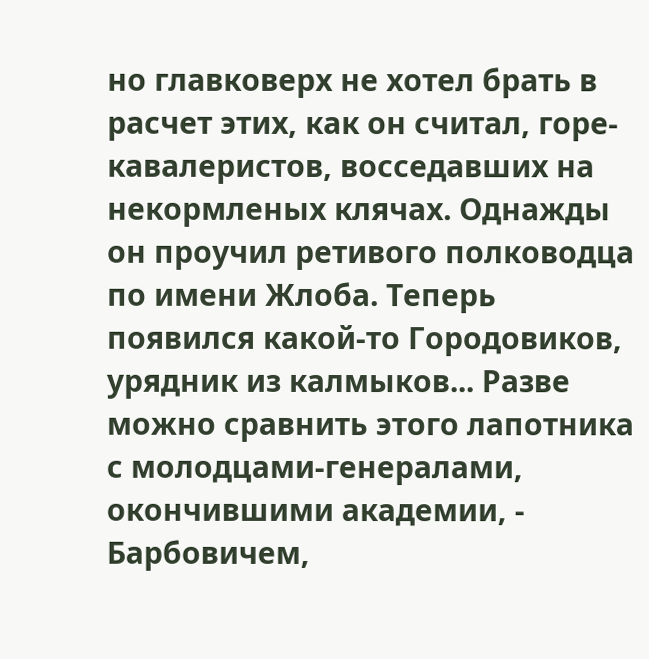но главковерх не хотел брать в расчет этих, как он считал, горе-кавалеристов, восседавших на некормленых клячах. Однажды он проучил ретивого полководца по имени Жлоба. Теперь появился какой-то Городовиков, урядник из калмыков... Разве можно сравнить этого лапотника с молодцами-генералами, окончившими академии, - Барбовичем,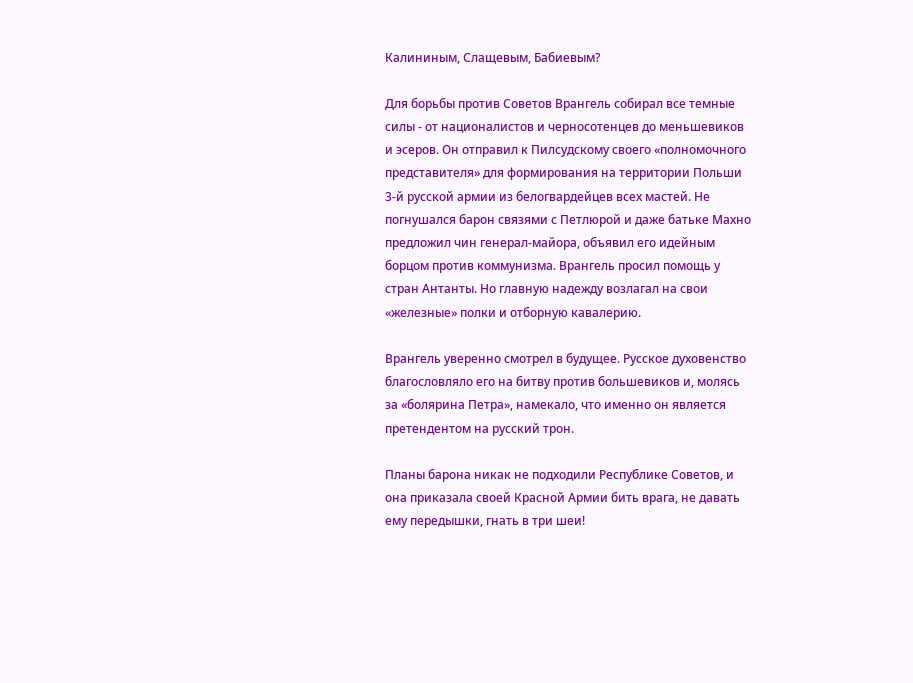Калининым, Слащевым, Бабиевым?

Для борьбы против Советов Врангель собирал все темные силы - от националистов и черносотенцев до меньшевиков и эсеров. Он отправил к Пилсудскому своего «полномочного представителя» для формирования на территории Польши 3-й русской армии из белогвардейцев всех мастей. Не погнушался барон связями с Петлюрой и даже батьке Махно предложил чин генерал-майора, объявил его идейным борцом против коммунизма. Врангель просил помощь у стран Антанты. Но главную надежду возлагал на свои «железные» полки и отборную кавалерию.

Врангель уверенно смотрел в будущее. Русское духовенство благословляло его на битву против большевиков и, молясь за «болярина Петра», намекало, что именно он является претендентом на русский трон.

Планы барона никак не подходили Республике Советов, и она приказала своей Красной Армии бить врага, не давать ему передышки, гнать в три шеи!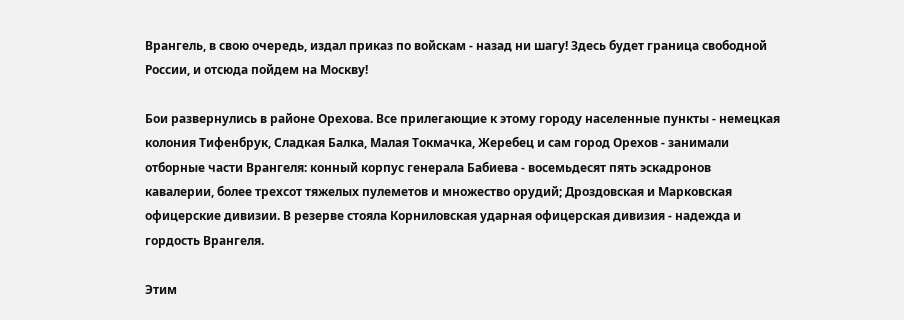Врангель, в свою очередь, издал приказ по войскам - назад ни шагу! Здесь будет граница свободной России, и отсюда пойдем на Москву!

Бои развернулись в районе Орехова. Все прилегающие к этому городу населенные пункты - немецкая колония Тифенбрук, Сладкая Балка, Малая Токмачка, Жеребец и сам город Орехов - занимали отборные части Врангеля: конный корпус генерала Бабиева - восемьдесят пять эскадронов кавалерии, более трехсот тяжелых пулеметов и множество орудий; Дроздовская и Марковская офицерские дивизии. В резерве стояла Корниловская ударная офицерская дивизия - надежда и гордость Врангеля.

Этим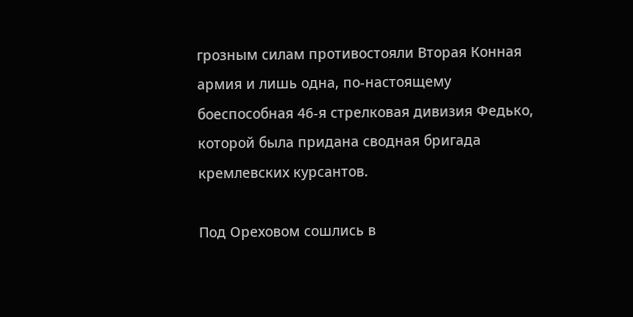грозным силам противостояли Вторая Конная армия и лишь одна, по-настоящему боеспособная 46-я стрелковая дивизия Федько, которой была придана сводная бригада кремлевских курсантов.

Под Ореховом сошлись в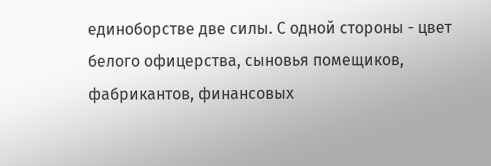единоборстве две силы. С одной стороны - цвет белого офицерства, сыновья помещиков, фабрикантов, финансовых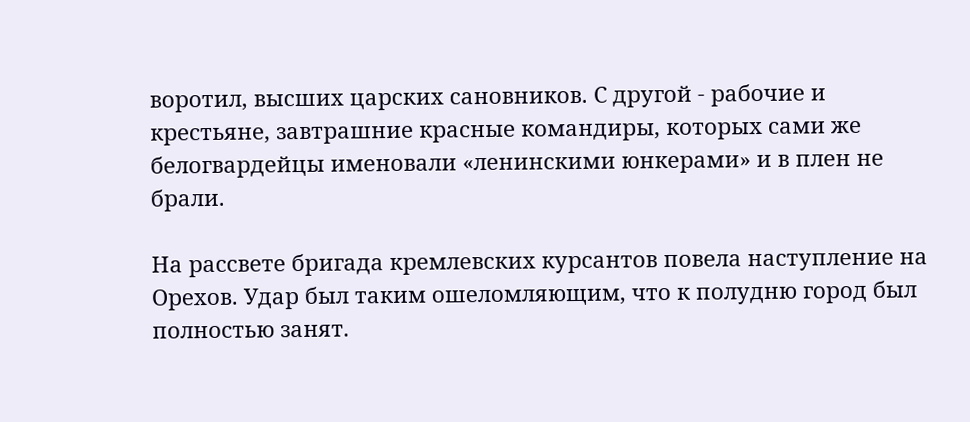воротил, высших царских сановников. С другой - рабочие и крестьяне, завтрашние красные командиры, которых сами же белогвардейцы именовали «ленинскими юнкерами» и в плен не брали.

На рассвете бригада кремлевских курсантов повела наступление на Орехов. Удар был таким ошеломляющим, что к полудню город был полностью занят.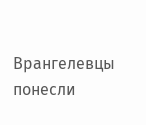Врангелевцы понесли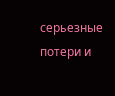серьезные потери и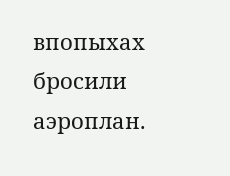впопыхах бросили аэроплан.